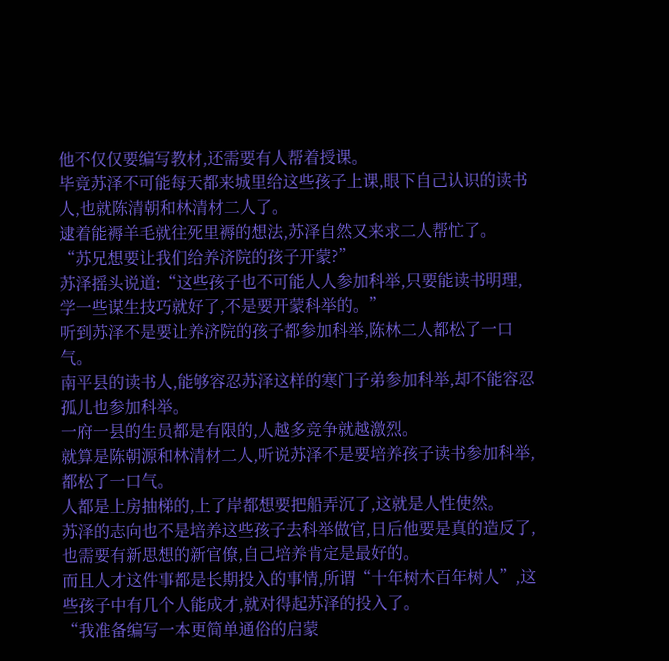他不仅仅要编写教材,还需要有人帮着授课。
毕竟苏泽不可能每天都来城里给这些孩子上课,眼下自己认识的读书人,也就陈清朝和林清材二人了。
逮着能褥羊毛就往死里褥的想法,苏泽自然又来求二人帮忙了。
“苏兄想要让我们给养济院的孩子开蒙?”
苏泽摇头说道:“这些孩子也不可能人人参加科举,只要能读书明理,学一些谋生技巧就好了,不是要开蒙科举的。”
听到苏泽不是要让养济院的孩子都参加科举,陈林二人都松了一口气。
南平县的读书人,能够容忍苏泽这样的寒门子弟参加科举,却不能容忍孤儿也参加科举。
一府一县的生员都是有限的,人越多竞争就越激烈。
就算是陈朝源和林清材二人,听说苏泽不是要培养孩子读书参加科举,都松了一口气。
人都是上房抽梯的,上了岸都想要把船弄沉了,这就是人性使然。
苏泽的志向也不是培养这些孩子去科举做官,日后他要是真的造反了,也需要有新思想的新官僚,自己培养肯定是最好的。
而且人才这件事都是长期投入的事情,所谓“十年树木百年树人”,这些孩子中有几个人能成才,就对得起苏泽的投入了。
“我准备编写一本更简单通俗的启蒙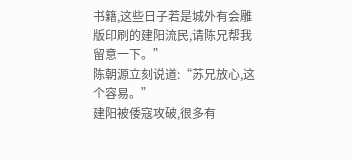书籍,这些日子若是城外有会雕版印刷的建阳流民,请陈兄帮我留意一下。”
陈朝源立刻说道:“苏兄放心,这个容易。”
建阳被倭寇攻破,很多有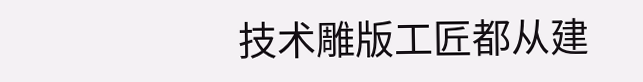技术雕版工匠都从建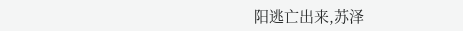阳逃亡出来,苏泽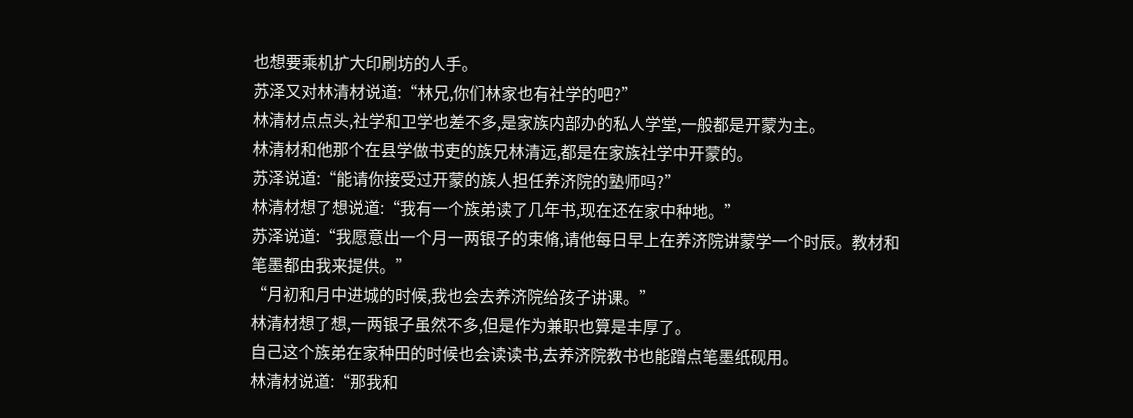也想要乘机扩大印刷坊的人手。
苏泽又对林清材说道:“林兄,你们林家也有社学的吧?”
林清材点点头,社学和卫学也差不多,是家族内部办的私人学堂,一般都是开蒙为主。
林清材和他那个在县学做书吏的族兄林清远,都是在家族社学中开蒙的。
苏泽说道:“能请你接受过开蒙的族人担任养济院的塾师吗?”
林清材想了想说道:“我有一个族弟读了几年书,现在还在家中种地。”
苏泽说道:“我愿意出一个月一两银子的束脩,请他每日早上在养济院讲蒙学一个时辰。教材和笔墨都由我来提供。”
“月初和月中进城的时候,我也会去养济院给孩子讲课。”
林清材想了想,一两银子虽然不多,但是作为兼职也算是丰厚了。
自己这个族弟在家种田的时候也会读读书,去养济院教书也能蹭点笔墨纸砚用。
林清材说道:“那我和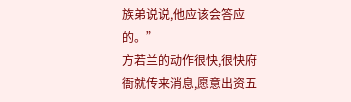族弟说说,他应该会答应的。”
方若兰的动作很快,很快府衙就传来消息,愿意出资五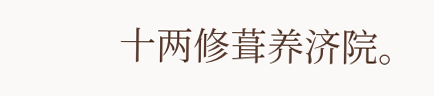十两修葺养济院。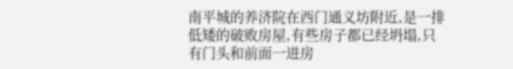南平城的养济院在西门通义坊附近,是一排低矮的破败房屋,有些房子都已经坍塌,只有门头和前面一进房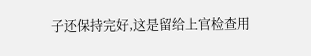子还保持完好,这是留给上官检查用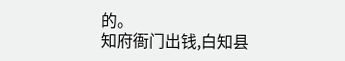的。
知府衙门出钱,白知县